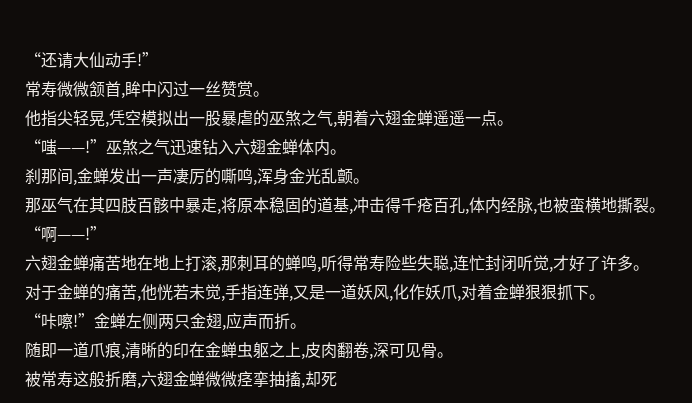“还请大仙动手!”
常寿微微颔首,眸中闪过一丝赞赏。
他指尖轻晃,凭空模拟出一股暴虐的巫煞之气,朝着六翅金蝉遥遥一点。
“嗤——!”巫煞之气迅速钻入六翅金蝉体内。
刹那间,金蝉发出一声凄厉的嘶鸣,浑身金光乱颤。
那巫气在其四肢百骸中暴走,将原本稳固的道基,冲击得千疮百孔,体内经脉,也被蛮横地撕裂。
“啊——!”
六翅金蝉痛苦地在地上打滚,那刺耳的蝉鸣,听得常寿险些失聪,连忙封闭听觉,才好了许多。
对于金蝉的痛苦,他恍若未觉,手指连弹,又是一道妖风,化作妖爪,对着金蝉狠狠抓下。
“咔嚓!”金蝉左侧两只金翅,应声而折。
随即一道爪痕,清晰的印在金蝉虫躯之上,皮肉翻卷,深可见骨。
被常寿这般折磨,六翅金蝉微微痉挛抽搐,却死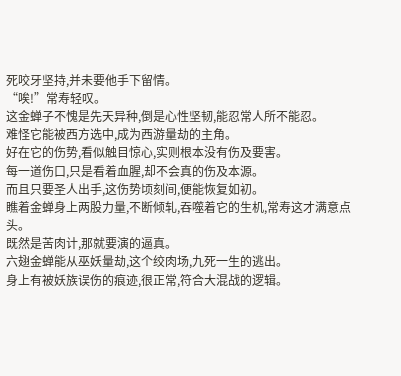死咬牙坚持,并未要他手下留情。
“唉!”常寿轻叹。
这金蝉子不愧是先天异种,倒是心性坚韧,能忍常人所不能忍。
难怪它能被西方选中,成为西游量劫的主角。
好在它的伤势,看似触目惊心,实则根本没有伤及要害。
每一道伤口,只是看着血腥,却不会真的伤及本源。
而且只要圣人出手,这伤势顷刻间,便能恢复如初。
瞧着金蝉身上两股力量,不断倾轧,吞噬着它的生机,常寿这才满意点头。
既然是苦肉计,那就要演的逼真。
六翅金蝉能从巫妖量劫,这个绞肉场,九死一生的逃出。
身上有被妖族误伤的痕迹,很正常,符合大混战的逻辑。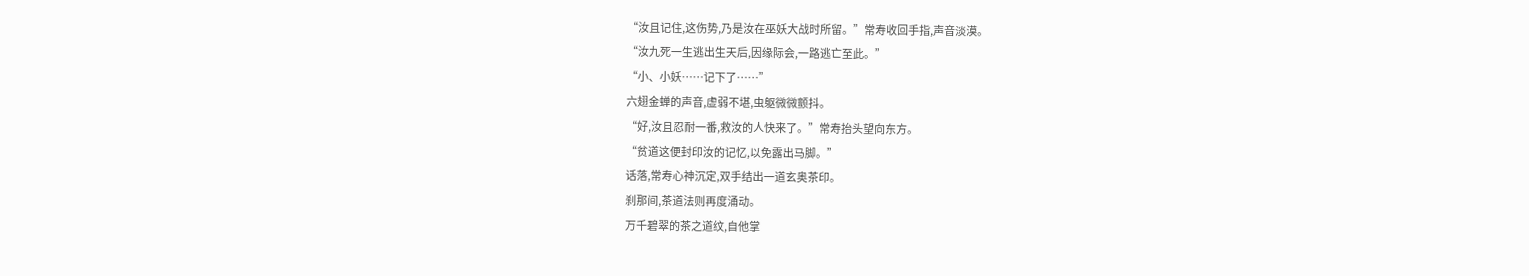“汝且记住,这伤势,乃是汝在巫妖大战时所留。”常寿收回手指,声音淡漠。
“汝九死一生逃出生天后,因缘际会,一路逃亡至此。”
“小、小妖……记下了……”
六翅金蝉的声音,虚弱不堪,虫躯微微颤抖。
“好,汝且忍耐一番,救汝的人快来了。”常寿抬头望向东方。
“贫道这便封印汝的记忆,以免露出马脚。”
话落,常寿心神沉定,双手结出一道玄奥茶印。
刹那间,茶道法则再度涌动。
万千碧翠的茶之道纹,自他掌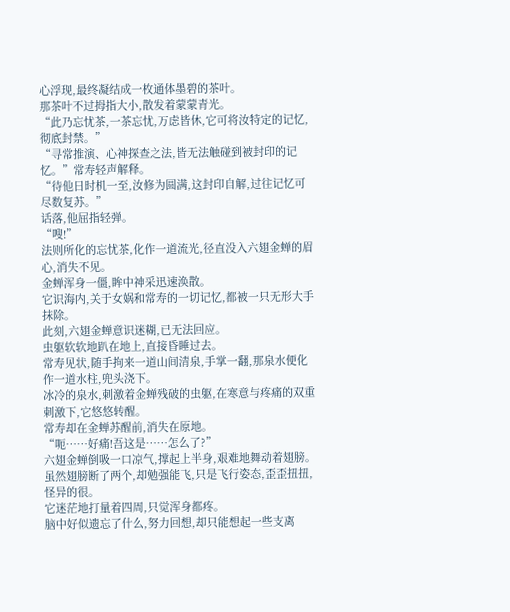心浮现,最终凝结成一枚通体墨碧的茶叶。
那茶叶不过拇指大小,散发着蒙蒙青光。
“此乃忘忧茶,一茶忘忧,万虑皆休,它可将汝特定的记忆,彻底封禁。”
“寻常推演、心神探查之法,皆无法触碰到被封印的记忆。”常寿轻声解释。
“待他日时机一至,汝修为圆满,这封印自解,过往记忆可尽数复苏。”
话落,他屈指轻弹。
“嗖!”
法则所化的忘忧茶,化作一道流光,径直没入六翅金蝉的眉心,消失不见。
金蝉浑身一僵,眸中神采迅速涣散。
它识海内,关于女娲和常寿的一切记忆,都被一只无形大手抹除。
此刻,六翅金蝉意识迷糊,已无法回应。
虫躯软软地趴在地上,直接昏睡过去。
常寿见状,随手拘来一道山间清泉,手掌一翻,那泉水便化作一道水柱,兜头浇下。
冰冷的泉水,刺激着金蝉残破的虫躯,在寒意与疼痛的双重刺激下,它悠悠转醒。
常寿却在金蝉苏醒前,消失在原地。
“呃……好痛!吾这是……怎么了?”
六翅金蝉倒吸一口凉气,撑起上半身,艰难地舞动着翅膀。
虽然翅膀断了两个,却勉强能飞,只是飞行姿态,歪歪扭扭,怪异的很。
它迷茫地打量着四周,只觉浑身都疼。
脑中好似遗忘了什么,努力回想,却只能想起一些支离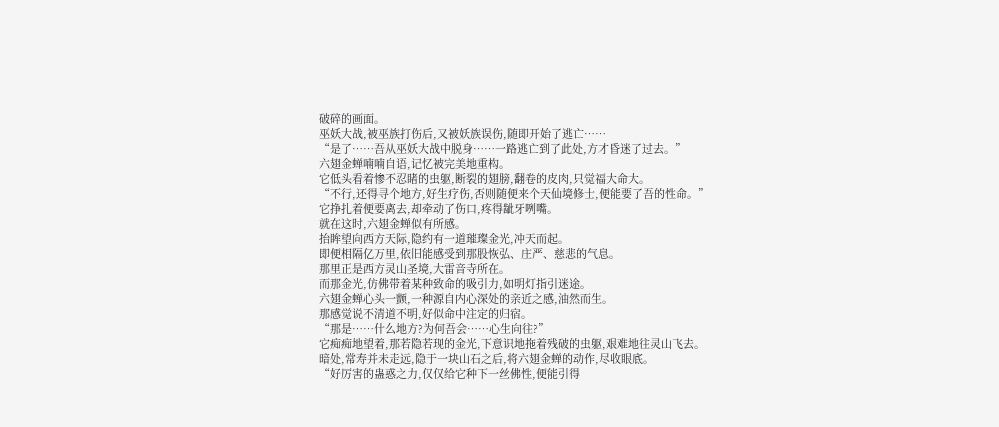破碎的画面。
巫妖大战,被巫族打伤后,又被妖族误伤,随即开始了逃亡……
“是了……吾从巫妖大战中脱身……一路逃亡到了此处,方才昏迷了过去。”
六翅金蝉喃喃自语,记忆被完美地重构。
它低头看着惨不忍睹的虫躯,断裂的翅膀,翻卷的皮肉,只觉福大命大。
“不行,还得寻个地方,好生疗伤,否则随便来个天仙境修士,便能要了吾的性命。”
它挣扎着便要离去,却牵动了伤口,疼得龇牙咧嘴。
就在这时,六翅金蝉似有所感。
抬眸望向西方天际,隐约有一道璀璨金光,冲天而起。
即便相隔亿万里,依旧能感受到那股恢弘、庄严、慈悲的气息。
那里正是西方灵山圣境,大雷音寺所在。
而那金光,仿佛带着某种致命的吸引力,如明灯指引迷途。
六翅金蝉心头一颤,一种源自内心深处的亲近之感,油然而生。
那感觉说不清道不明,好似命中注定的归宿。
“那是……什么地方?为何吾会……心生向往?”
它痴痴地望着,那若隐若现的金光,下意识地拖着残破的虫躯,艰难地往灵山飞去。
暗处,常寿并未走远,隐于一块山石之后,将六翅金蝉的动作,尽收眼底。
“好厉害的蛊惑之力,仅仅给它种下一丝佛性,便能引得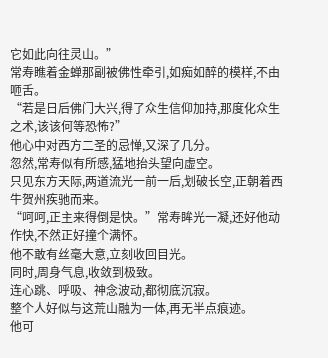它如此向往灵山。”
常寿瞧着金蝉那副被佛性牵引,如痴如醉的模样,不由咂舌。
“若是日后佛门大兴,得了众生信仰加持,那度化众生之术,该该何等恐怖?”
他心中对西方二圣的忌惮,又深了几分。
忽然,常寿似有所感,猛地抬头望向虚空。
只见东方天际,两道流光一前一后,划破长空,正朝着西牛贺州疾驰而来。
“呵呵,正主来得倒是快。”常寿眸光一凝,还好他动作快,不然正好撞个满怀。
他不敢有丝毫大意,立刻收回目光。
同时,周身气息,收敛到极致。
连心跳、呼吸、神念波动,都彻底沉寂。
整个人好似与这荒山融为一体,再无半点痕迹。
他可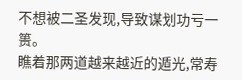不想被二圣发现,导致谋划功亏一篑。
瞧着那两道越来越近的遁光,常寿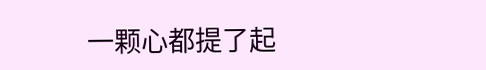一颗心都提了起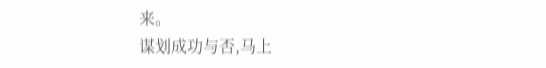来。
谋划成功与否,马上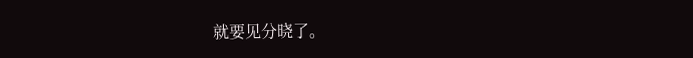就要见分晓了。